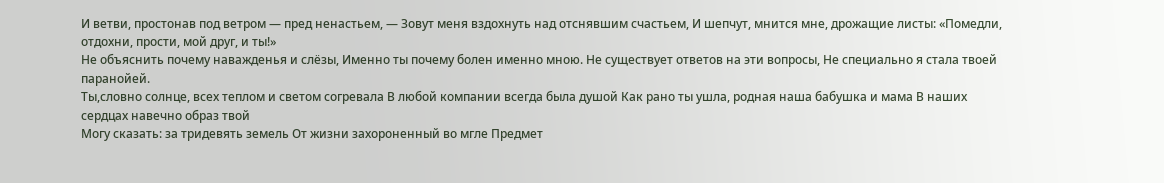И ветви, простонав под ветром — пред ненастьем, — Зовут меня вздохнуть над отснявшим счастьем, И шепчут, мнится мне, дрожащие листы: «Помедли, отдохни, прости, мой друг, и ты!»
Не объяснить почему наважденья и слёзы, Именно ты почему болен именно мною. Не существует ответов на эти вопросы, Не специально я стала твоей паранойей.
Ты,словно солнце, всех теплом и светом согревала В любой компании всегда была душой Как рано ты ушла, родная наша бабушка и мама В наших сердцах навечно образ твой
Могу сказать: за тридевять земель От жизни захороненный во мгле Предмет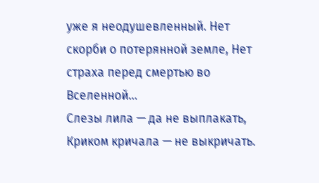уже я неодушевленный. Нет скорби о потерянной земле, Нет страха перед смертью во Вселенной…
Слезы лила — да не выплакать, Криком кричала — не выкричать.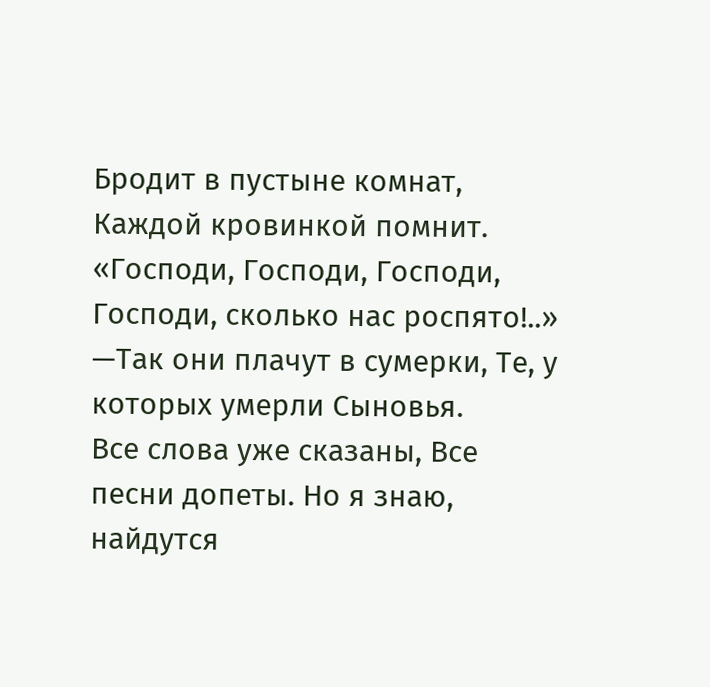Бродит в пустыне комнат, Каждой кровинкой помнит. «Господи, Господи, Господи, Господи, сколько нас роспято!..» —Так они плачут в сумерки, Те, у которых умерли Сыновья.
Все слова уже сказаны, Все песни допеты. Но я знаю, найдутся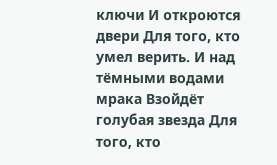ключи И откроются двери Для того, кто умел верить. И над тёмными водами мрака Взойдёт голубая звезда Для того, кто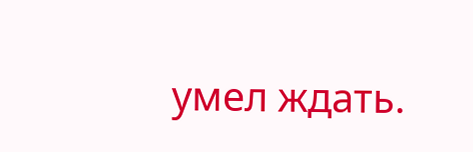умел ждать.